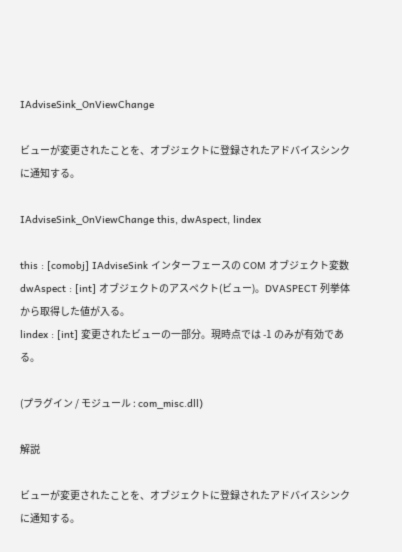IAdviseSink_OnViewChange

ビューが変更されたことを、オブジェクトに登録されたアドバイスシンクに通知する。

IAdviseSink_OnViewChange this, dwAspect, lindex

this : [comobj] IAdviseSink インターフェースの COM オブジェクト変数
dwAspect : [int] オブジェクトのアスペクト(ビュー)。DVASPECT 列挙体から取得した値が入る。
lindex : [int] 変更されたビューの一部分。現時点では -1 のみが有効である。

(プラグイン / モジュール : com_misc.dll)

解説

ビューが変更されたことを、オブジェクトに登録されたアドバイスシンクに通知する。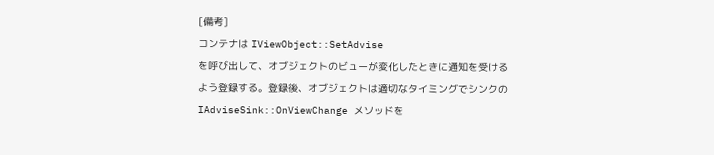[備考]
コンテナは IViewObject::SetAdvise
を呼び出して、オブジェクトのビューが変化したときに通知を受けるよう登録する。登録後、オブジェクトは適切なタイミングでシンクの
IAdviseSink::OnViewChange メソッドを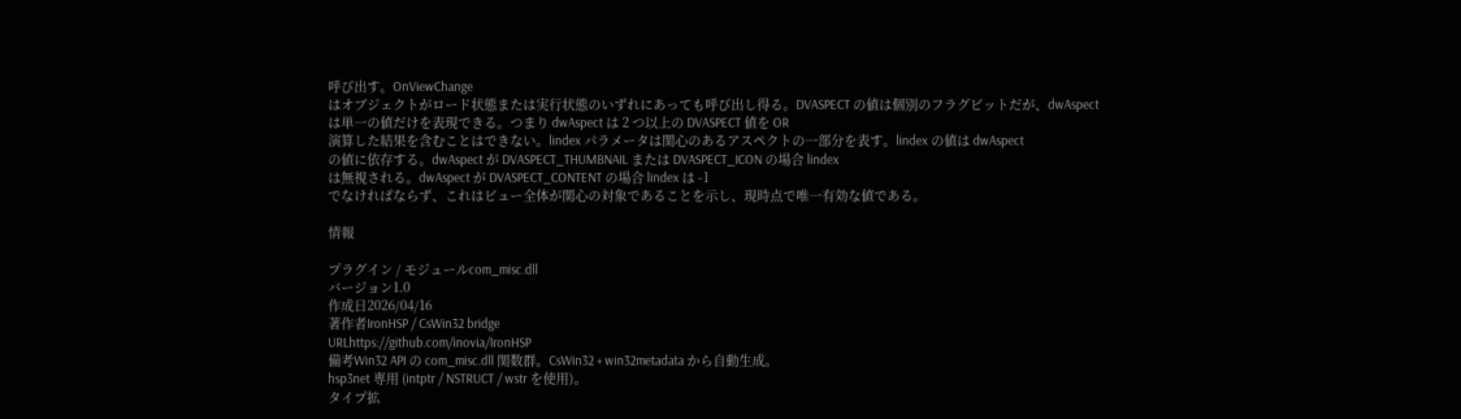呼び出す。OnViewChange
はオブジェクトがロード状態または実行状態のいずれにあっても呼び出し得る。DVASPECT の値は個別のフラグビットだが、dwAspect
は単一の値だけを表現できる。つまり dwAspect は 2 つ以上の DVASPECT 値を OR
演算した結果を含むことはできない。lindex パラメータは関心のあるアスペクトの一部分を表す。lindex の値は dwAspect
の値に依存する。dwAspect が DVASPECT_THUMBNAIL または DVASPECT_ICON の場合 lindex
は無視される。dwAspect が DVASPECT_CONTENT の場合 lindex は -1
でなければならず、これはビュー全体が関心の対象であることを示し、現時点で唯一有効な値である。

情報

プラグイン / モジュールcom_misc.dll
バージョン1.0
作成日2026/04/16
著作者IronHSP / CsWin32 bridge
URLhttps://github.com/inovia/IronHSP
備考Win32 API の com_misc.dll 関数群。CsWin32 + win32metadata から自動生成。
hsp3net 専用 (intptr / NSTRUCT / wstr を使用)。
タイプ拡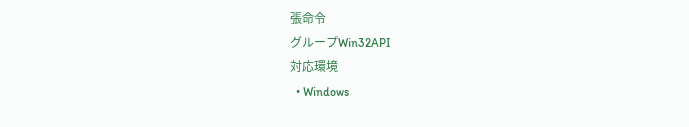張命令
グループWin32API
対応環境
  • Windows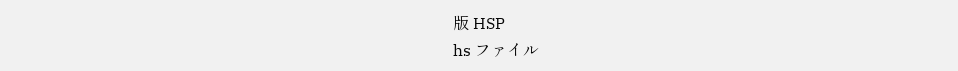版 HSP
hs ファイル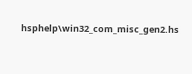hsphelp\win32_com_misc_gen2.hs